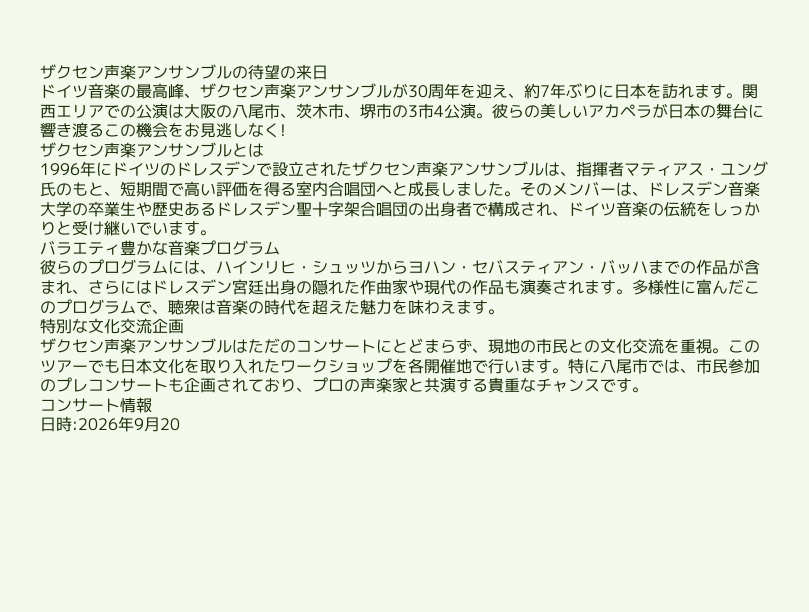ザクセン声楽アンサンブルの待望の来日
ドイツ音楽の最高峰、ザクセン声楽アンサンブルが30周年を迎え、約7年ぶりに日本を訪れます。関西エリアでの公演は大阪の八尾市、茨木市、堺市の3市4公演。彼らの美しいアカペラが日本の舞台に響き渡るこの機会をお見逃しなく!
ザクセン声楽アンサンブルとは
1996年にドイツのドレスデンで設立されたザクセン声楽アンサンブルは、指揮者マティアス・ユング氏のもと、短期間で高い評価を得る室内合唱団へと成長しました。そのメンバーは、ドレスデン音楽大学の卒業生や歴史あるドレスデン聖十字架合唱団の出身者で構成され、ドイツ音楽の伝統をしっかりと受け継いでいます。
バラエティ豊かな音楽プログラム
彼らのプログラムには、ハインリヒ・シュッツからヨハン・セバスティアン・バッハまでの作品が含まれ、さらにはドレスデン宮廷出身の隠れた作曲家や現代の作品も演奏されます。多様性に富んだこのプログラムで、聴衆は音楽の時代を超えた魅力を味わえます。
特別な文化交流企画
ザクセン声楽アンサンブルはただのコンサートにとどまらず、現地の市民との文化交流を重視。このツアーでも日本文化を取り入れたワークショップを各開催地で行います。特に八尾市では、市民参加のプレコンサートも企画されており、プロの声楽家と共演する貴重なチャンスです。
コンサート情報
日時:2026年9月20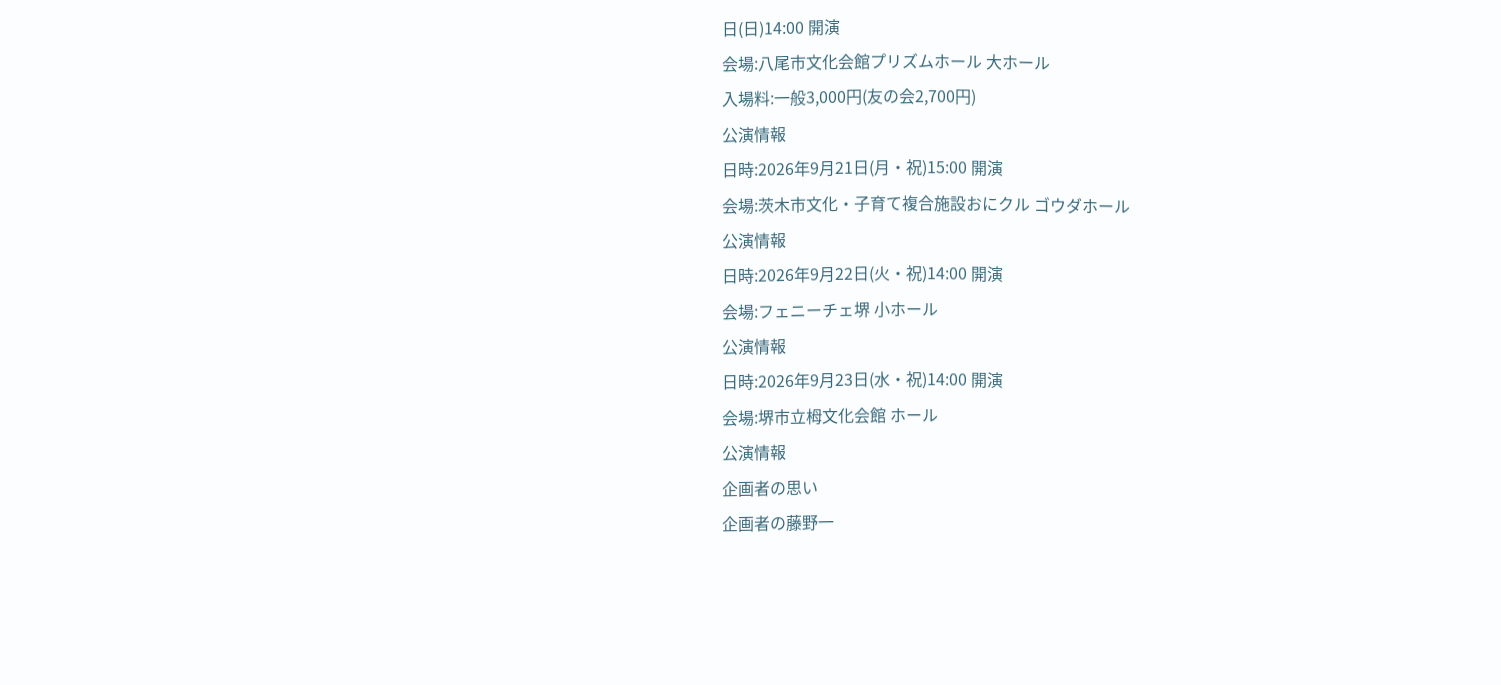日(日)14:00 開演
会場:八尾市文化会館プリズムホール 大ホール
入場料:一般3,000円(友の会2,700円)
公演情報
日時:2026年9月21日(月・祝)15:00 開演
会場:茨木市文化・子育て複合施設おにクル ゴウダホール
公演情報
日時:2026年9月22日(火・祝)14:00 開演
会場:フェニーチェ堺 小ホール
公演情報
日時:2026年9月23日(水・祝)14:00 開演
会場:堺市立栂文化会館 ホール
公演情報
企画者の思い
企画者の藤野一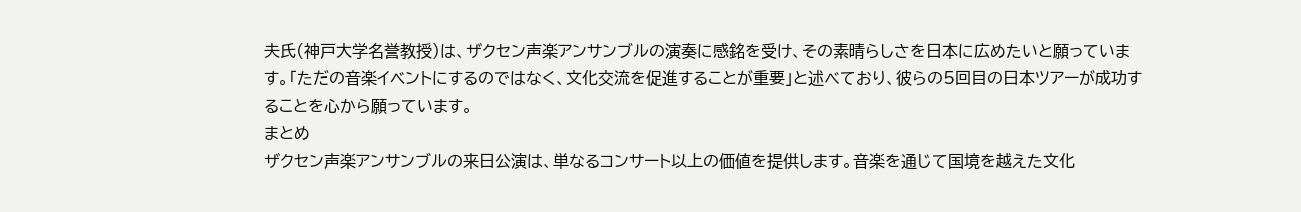夫氏(神戸大学名誉教授)は、ザクセン声楽アンサンブルの演奏に感銘を受け、その素晴らしさを日本に広めたいと願っています。「ただの音楽イベントにするのではなく、文化交流を促進することが重要」と述べており、彼らの5回目の日本ツアーが成功することを心から願っています。
まとめ
ザクセン声楽アンサンブルの来日公演は、単なるコンサート以上の価値を提供します。音楽を通じて国境を越えた文化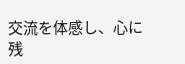交流を体感し、心に残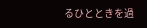るひとときを過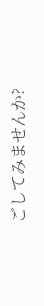ごしてみませんか?